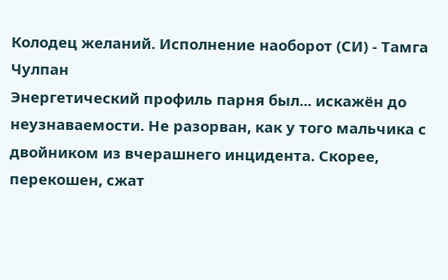Колодец желаний. Исполнение наоборот (СИ) - Тамга Чулпан
Энергетический профиль парня был... искажён до неузнаваемости. Не разорван, как у того мальчика с двойником из вчерашнего инцидента. Скорее, перекошен, сжат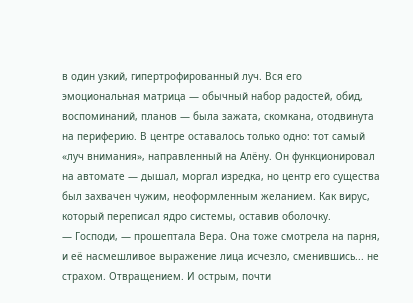в один узкий, гипертрофированный луч. Вся его эмоциональная матрица — обычный набор радостей, обид, воспоминаний, планов — была зажата, скомкана, отодвинута на периферию. В центре оставалось только одно: тот самый «луч внимания», направленный на Алёну. Он функционировал на автомате — дышал, моргал изредка, но центр его существа был захвачен чужим, неоформленным желанием. Как вирус, который переписал ядро системы, оставив оболочку.
— Господи, — прошептала Вера. Она тоже смотрела на парня, и её насмешливое выражение лица исчезло, сменившись... не страхом. Отвращением. И острым, почти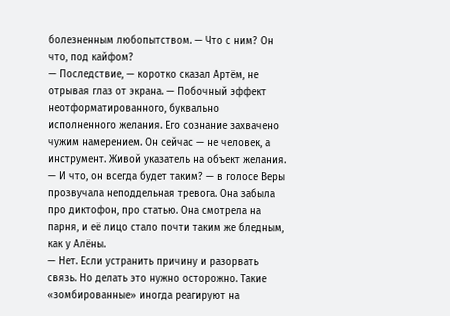болезненным любопытством. — Что с ним? Он что, под кайфом?
— Последствие, — коротко сказал Артём, не отрывая глаз от экрана. — Побочный эффект неотформатированного, буквально исполненного желания. Его сознание захвачено чужим намерением. Он сейчас — не человек, а инструмент. Живой указатель на объект желания.
— И что, он всегда будет таким? — в голосе Веры прозвучала неподдельная тревога. Она забыла про диктофон, про статью. Она смотрела на парня, и её лицо стало почти таким же бледным, как у Алёны.
— Нет. Если устранить причину и разорвать связь. Но делать это нужно осторожно. Такие «зомбированные» иногда реагируют на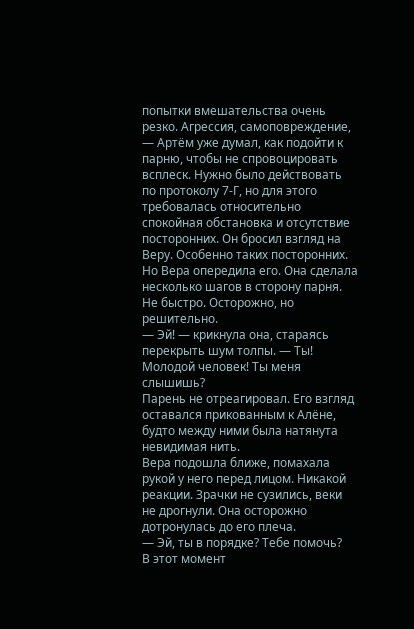попытки вмешательства очень резко. Агрессия, самоповреждение, — Артём уже думал, как подойти к парню, чтобы не спровоцировать всплеск. Нужно было действовать по протоколу 7-Г, но для этого требовалась относительно спокойная обстановка и отсутствие посторонних. Он бросил взгляд на Веру. Особенно таких посторонних.
Но Вера опередила его. Она сделала несколько шагов в сторону парня. Не быстро. Осторожно, но решительно.
— Эй! — крикнула она, стараясь перекрыть шум толпы. — Ты! Молодой человек! Ты меня слышишь?
Парень не отреагировал. Его взгляд оставался прикованным к Алёне, будто между ними была натянута невидимая нить.
Вера подошла ближе, помахала рукой у него перед лицом. Никакой реакции. Зрачки не сузились, веки не дрогнули. Она осторожно дотронулась до его плеча.
— Эй, ты в порядке? Тебе помочь?
В этот момент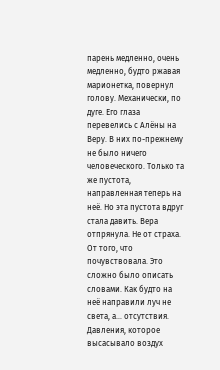парень медленно, очень медленно, будто ржавая марионетка, повернул голову. Механически, по дуге. Его глаза перевелись с Алёны на Веру. В них по-прежнему не было ничего человеческого. Только та же пустота, направленная теперь на неё. Но эта пустота вдруг стала давить. Вера отпрянула. Не от страха. От того, что почувствовала. Это сложно было описать словами. Как будто на неё направили луч не света, а... отсутствия. Давления, которое высасывало воздух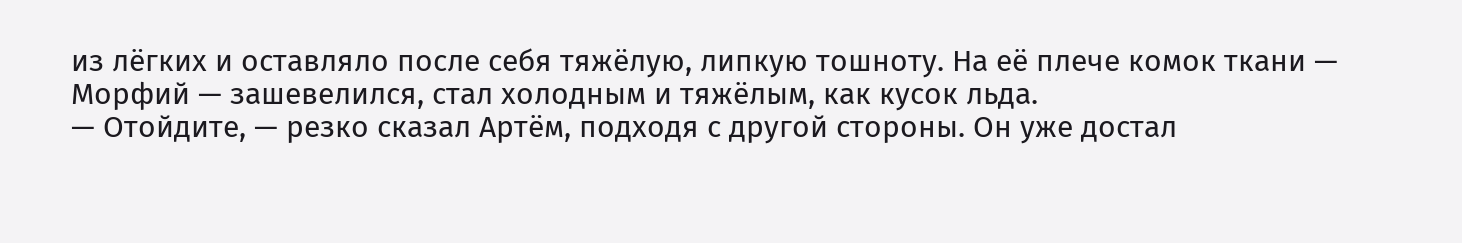из лёгких и оставляло после себя тяжёлую, липкую тошноту. На её плече комок ткани — Морфий — зашевелился, стал холодным и тяжёлым, как кусок льда.
— Отойдите, — резко сказал Артём, подходя с другой стороны. Он уже достал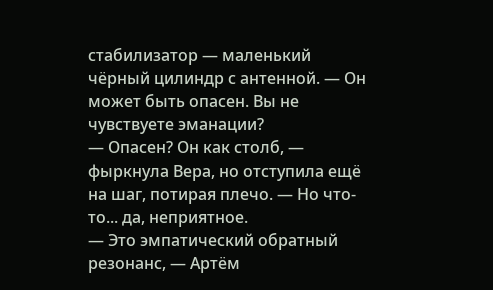стабилизатор — маленький чёрный цилиндр с антенной. — Он может быть опасен. Вы не чувствуете эманации?
— Опасен? Он как столб, — фыркнула Вера, но отступила ещё на шаг, потирая плечо. — Но что-то... да, неприятное.
— Это эмпатический обратный резонанс, — Артём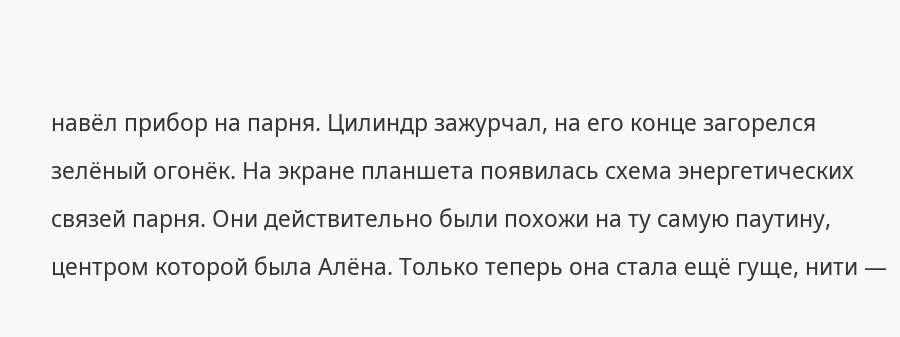навёл прибор на парня. Цилиндр зажурчал, на его конце загорелся зелёный огонёк. На экране планшета появилась схема энергетических связей парня. Они действительно были похожи на ту самую паутину, центром которой была Алёна. Только теперь она стала ещё гуще, нити —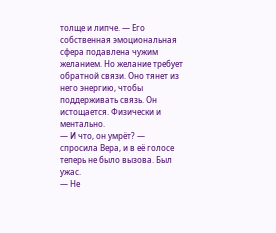толще и липче. — Его собственная эмоциональная сфера подавлена чужим желанием. Но желание требует обратной связи. Оно тянет из него энергию, чтобы поддерживать связь. Он истощается. Физически и ментально.
— И что, он умрёт? — спросила Вера, и в её голосе теперь не было вызова. Был ужас.
— Не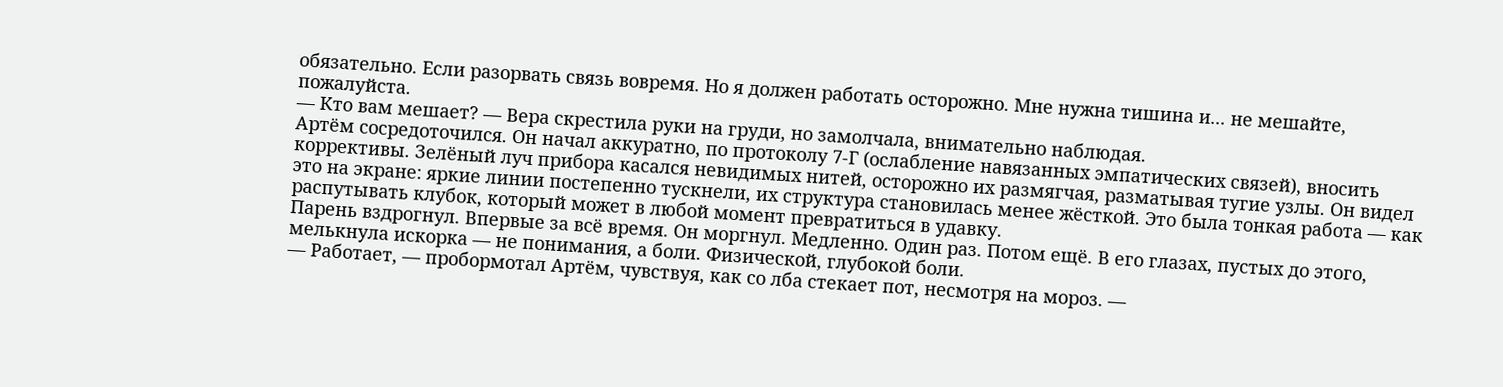обязательно. Если разорвать связь вовремя. Но я должен работать осторожно. Мне нужна тишина и... не мешайте, пожалуйста.
— Кто вам мешает? — Вера скрестила руки на груди, но замолчала, внимательно наблюдая.
Артём сосредоточился. Он начал аккуратно, по протоколу 7-Г (ослабление навязанных эмпатических связей), вносить коррективы. Зелёный луч прибора касался невидимых нитей, осторожно их размягчая, разматывая тугие узлы. Он видел это на экране: яркие линии постепенно тускнели, их структура становилась менее жёсткой. Это была тонкая работа — как распутывать клубок, который может в любой момент превратиться в удавку.
Парень вздрогнул. Впервые за всё время. Он моргнул. Медленно. Один раз. Потом ещё. В его глазах, пустых до этого, мелькнула искорка — не понимания, а боли. Физической, глубокой боли.
— Работает, — пробормотал Артём, чувствуя, как со лба стекает пот, несмотря на мороз. —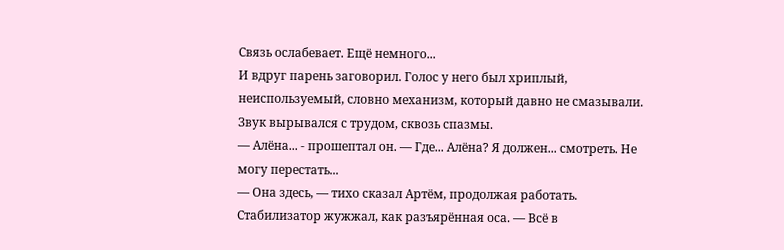Связь ослабевает. Ещё немного...
И вдруг парень заговорил. Голос у него был хриплый, неиспользуемый, словно механизм, который давно не смазывали. Звук вырывался с трудом, сквозь спазмы.
— Алёна... - прошептал он. — Где... Алёна? Я должен... смотреть. Не могу перестать...
— Она здесь, — тихо сказал Артём, продолжая работать. Стабилизатор жужжал, как разъярённая оса. — Всё в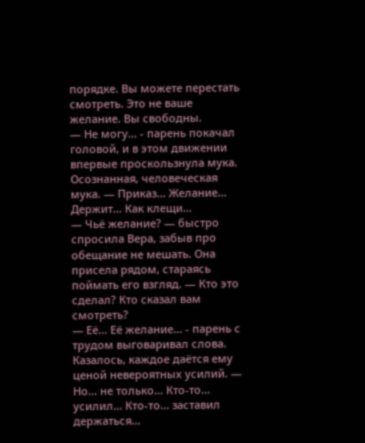порядке. Вы можете перестать смотреть. Это не ваше желание. Вы свободны.
— Не могу... - парень покачал головой, и в этом движении впервые проскользнула мука. Осознанная, человеческая мука. — Приказ... Желание... Держит... Как клещи...
— Чьё желание? — быстро спросила Вера, забыв про обещание не мешать. Она присела рядом, стараясь поймать его взгляд. — Кто это сделал? Кто сказал вам смотреть?
— Её... Её желание... - парень с трудом выговаривал слова. Казалось, каждое даётся ему ценой невероятных усилий. — Но... не только... Кто-то... усилил... Кто-то... заставил держаться...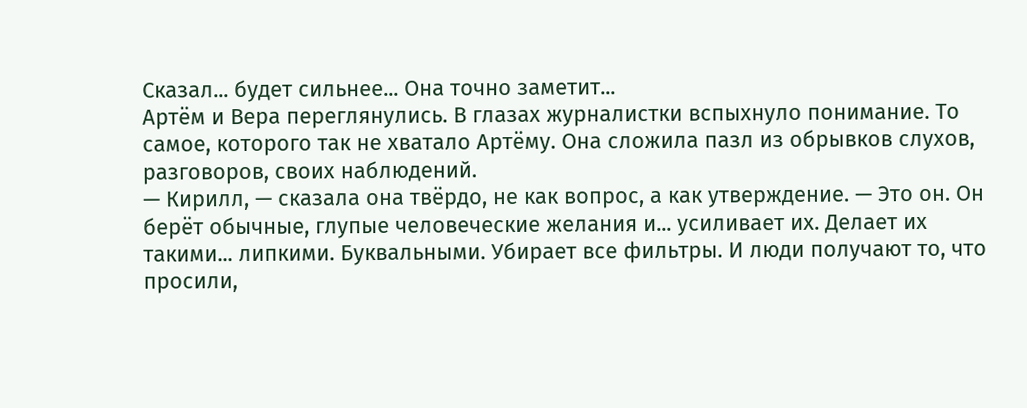Сказал... будет сильнее... Она точно заметит...
Артём и Вера переглянулись. В глазах журналистки вспыхнуло понимание. То самое, которого так не хватало Артёму. Она сложила пазл из обрывков слухов, разговоров, своих наблюдений.
— Кирилл, — сказала она твёрдо, не как вопрос, а как утверждение. — Это он. Он берёт обычные, глупые человеческие желания и... усиливает их. Делает их такими... липкими. Буквальными. Убирает все фильтры. И люди получают то, что просили,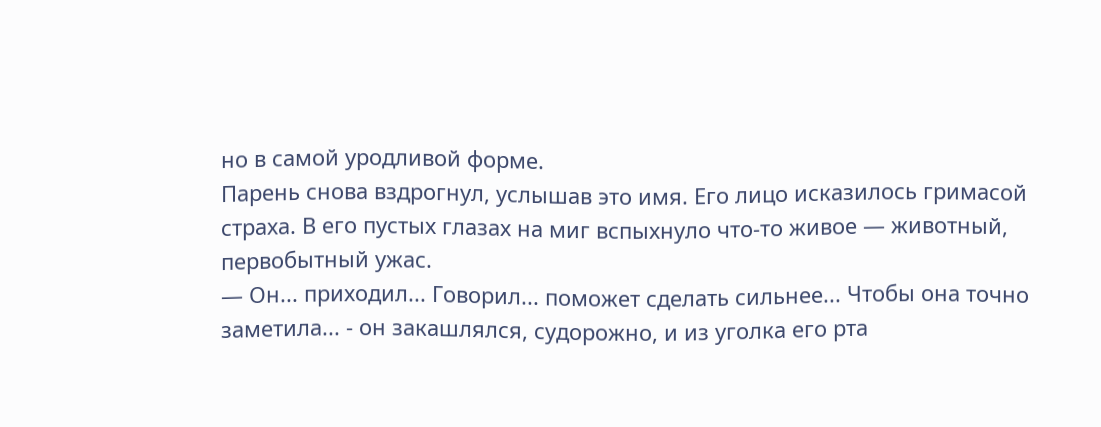но в самой уродливой форме.
Парень снова вздрогнул, услышав это имя. Его лицо исказилось гримасой страха. В его пустых глазах на миг вспыхнуло что-то живое — животный, первобытный ужас.
— Он... приходил... Говорил... поможет сделать сильнее... Чтобы она точно заметила... - он закашлялся, судорожно, и из уголка его рта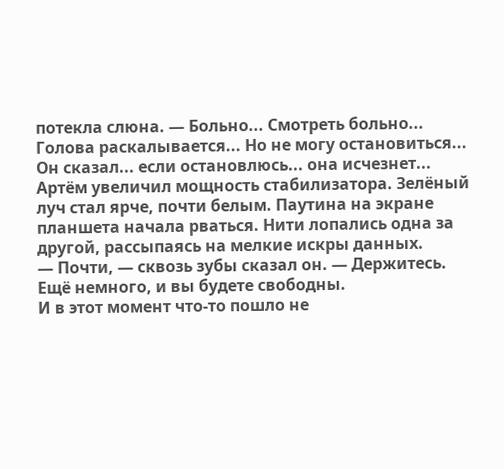потекла слюна. — Больно... Смотреть больно... Голова раскалывается... Но не могу остановиться... Он сказал... если остановлюсь... она исчезнет...
Артём увеличил мощность стабилизатора. Зелёный луч стал ярче, почти белым. Паутина на экране планшета начала рваться. Нити лопались одна за другой, рассыпаясь на мелкие искры данных.
— Почти, — сквозь зубы сказал он. — Держитесь. Ещё немного, и вы будете свободны.
И в этот момент что-то пошло не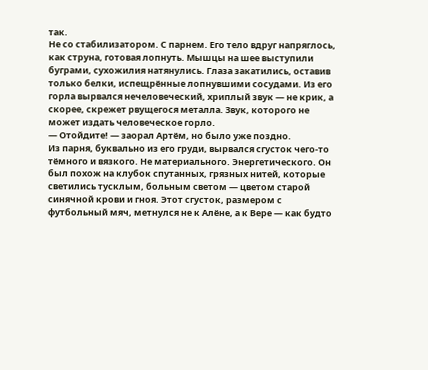так.
Не со стабилизатором. С парнем. Его тело вдруг напряглось, как струна, готовая лопнуть. Мышцы на шее выступили буграми, сухожилия натянулись. Глаза закатились, оставив только белки, испещрённые лопнувшими сосудами. Из его горла вырвался нечеловеческий, хриплый звук — не крик, а скорее, скрежет рвущегося металла. Звук, которого не может издать человеческое горло.
— Отойдите! — заорал Артём, но было уже поздно.
Из парня, буквально из его груди, вырвался сгусток чего-то тёмного и вязкого. Не материального. Энергетического. Он был похож на клубок спутанных, грязных нитей, которые светились тусклым, больным светом — цветом старой синячной крови и гноя. Этот сгусток, размером с футбольный мяч, метнулся не к Алёне, а к Вере — как будто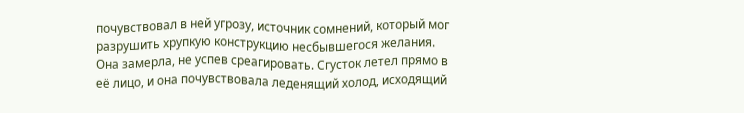почувствовал в ней угрозу, источник сомнений, который мог разрушить хрупкую конструкцию несбывшегося желания.
Она замерла, не успев среагировать. Сгусток летел прямо в её лицо, и она почувствовала леденящий холод, исходящий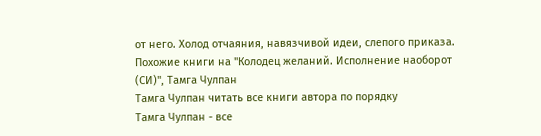от него. Холод отчаяния, навязчивой идеи, слепого приказа.
Похожие книги на "Колодец желаний. Исполнение наоборот (СИ)", Тамга Чулпан
Тамга Чулпан читать все книги автора по порядку
Тамга Чулпан - все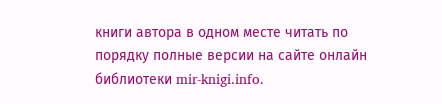книги автора в одном месте читать по порядку полные версии на сайте онлайн библиотеки mir-knigi.info.